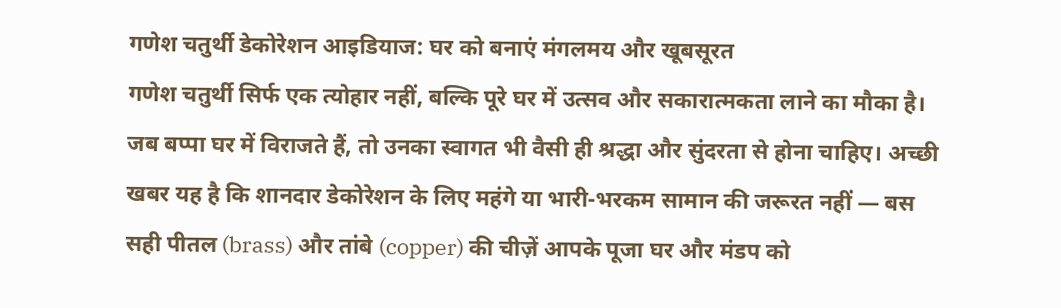गणेश चतुर्थी डेकोरेशन आइडियाज: घर को बनाएं मंगलमय और खूबसूरत
गणेश चतुर्थी सिर्फ एक त्योहार नहीं, बल्कि पूरे घर में उत्सव और सकारात्मकता लाने का मौका है। जब बप्पा घर में विराजते हैं, तो उनका स्वागत भी वैसी ही श्रद्धा और सुंदरता से होना चाहिए। अच्छी खबर यह है कि शानदार डेकोरेशन के लिए महंगे या भारी-भरकम सामान की जरूरत नहीं — बस सही पीतल (brass) और तांबे (copper) की चीज़ें आपके पूजा घर और मंडप को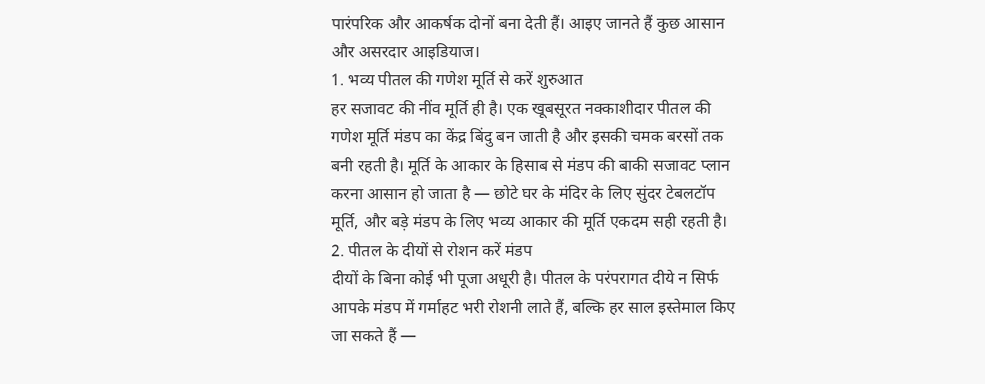पारंपरिक और आकर्षक दोनों बना देती हैं। आइए जानते हैं कुछ आसान और असरदार आइडियाज।
1. भव्य पीतल की गणेश मूर्ति से करें शुरुआत
हर सजावट की नींव मूर्ति ही है। एक खूबसूरत नक्काशीदार पीतल की गणेश मूर्ति मंडप का केंद्र बिंदु बन जाती है और इसकी चमक बरसों तक बनी रहती है। मूर्ति के आकार के हिसाब से मंडप की बाकी सजावट प्लान करना आसान हो जाता है — छोटे घर के मंदिर के लिए सुंदर टेबलटॉप मूर्ति, और बड़े मंडप के लिए भव्य आकार की मूर्ति एकदम सही रहती है।
2. पीतल के दीयों से रोशन करें मंडप
दीयों के बिना कोई भी पूजा अधूरी है। पीतल के परंपरागत दीये न सिर्फ आपके मंडप में गर्माहट भरी रोशनी लाते हैं, बल्कि हर साल इस्तेमाल किए जा सकते हैं —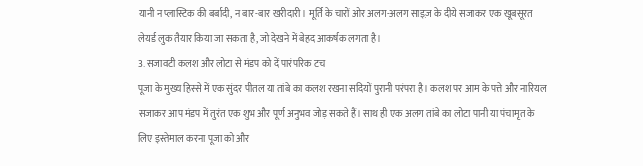यानी न प्लास्टिक की बर्बादी, न बार-बार खरीदारी। मूर्ति के चारों ओर अलग-अलग साइज़ के दीये सजाकर एक खूबसूरत लेयर्ड लुक तैयार किया जा सकता है, जो देखने में बेहद आकर्षक लगता है।
3. सजावटी कलश और लोटा से मंडप को दें पारंपरिक टच
पूजा के मुख्य हिस्से में एक सुंदर पीतल या तांबे का कलश रखना सदियों पुरानी परंपरा है। कलश पर आम के पत्ते और नारियल सजाकर आप मंडप में तुरंत एक शुभ और पूर्ण अनुभव जोड़ सकते हैं। साथ ही एक अलग तांबे का लोटा पानी या पंचामृत के लिए इस्तेमाल करना पूजा को और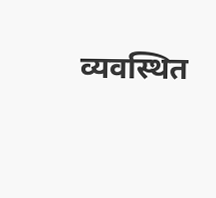व्यवस्थित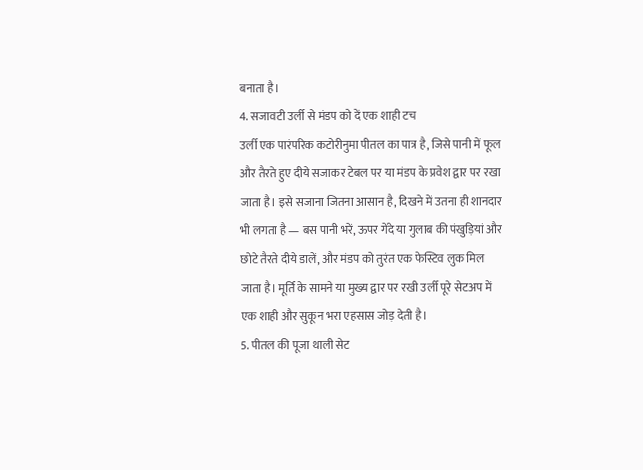बनाता है।
4. सजावटी उर्ली से मंडप को दें एक शाही टच
उर्ली एक पारंपरिक कटोरीनुमा पीतल का पात्र है, जिसे पानी में फूल और तैरते हुए दीये सजाकर टेबल पर या मंडप के प्रवेश द्वार पर रखा जाता है। इसे सजाना जितना आसान है, दिखने में उतना ही शानदार भी लगता है — बस पानी भरें, ऊपर गेंदे या गुलाब की पंखुड़ियां और छोटे तैरते दीये डालें, और मंडप को तुरंत एक फेस्टिव लुक मिल जाता है। मूर्ति के सामने या मुख्य द्वार पर रखी उर्ली पूरे सेटअप में एक शाही और सुकून भरा एहसास जोड़ देती है।
5. पीतल की पूजा थाली सेट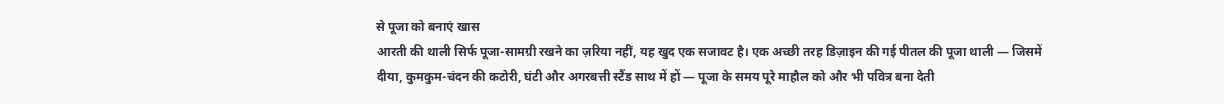से पूजा को बनाएं खास
आरती की थाली सिर्फ पूजा-सामग्री रखने का ज़रिया नहीं, यह खुद एक सजावट है। एक अच्छी तरह डिज़ाइन की गई पीतल की पूजा थाली — जिसमें दीया, कुमकुम-चंदन की कटोरी, घंटी और अगरबत्ती स्टैंड साथ में हों — पूजा के समय पूरे माहौल को और भी पवित्र बना देती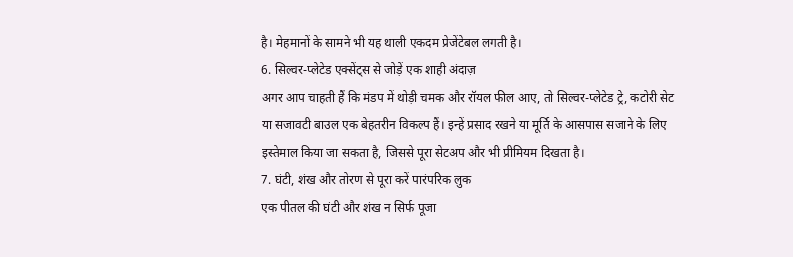है। मेहमानों के सामने भी यह थाली एकदम प्रेजेंटेबल लगती है।
6. सिल्वर-प्लेटेड एक्सेंट्स से जोड़ें एक शाही अंदाज़
अगर आप चाहती हैं कि मंडप में थोड़ी चमक और रॉयल फील आए, तो सिल्वर-प्लेटेड ट्रे, कटोरी सेट या सजावटी बाउल एक बेहतरीन विकल्प हैं। इन्हें प्रसाद रखने या मूर्ति के आसपास सजाने के लिए इस्तेमाल किया जा सकता है, जिससे पूरा सेटअप और भी प्रीमियम दिखता है।
7. घंटी, शंख और तोरण से पूरा करें पारंपरिक लुक
एक पीतल की घंटी और शंख न सिर्फ पूजा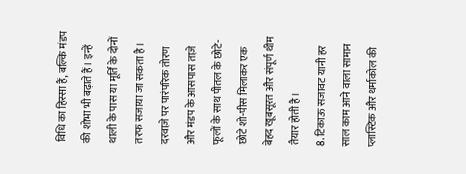विधि का हिस्सा हैं, बल्कि मंडप की शोभा भी बढ़ाते हैं। इन्हें थाली के पास या मूर्ति के दोनों तरफ सजाया जा सकता है। दरवाज़े पर पारंपरिक तोरण और मंडप के आसपास ताज़े फूलों के साथ पीतल के छोटे-छोटे शो-पीस मिलाकर एक बेहद खूबसूरत और संपूर्ण थीम तैयार होती है।
8. टिकाऊ सजावट यानी हर साल काम आने वाला सामान
प्लास्टिक और थर्माकोल की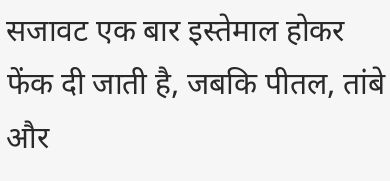सजावट एक बार इस्तेमाल होकर फेंक दी जाती है, जबकि पीतल, तांबे और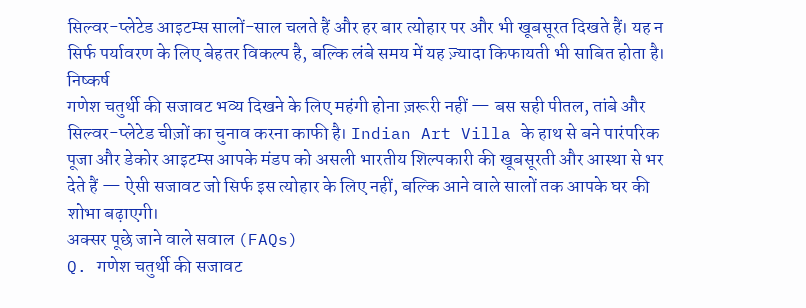सिल्वर-प्लेटेड आइटम्स सालों-साल चलते हैं और हर बार त्योहार पर और भी खूबसूरत दिखते हैं। यह न सिर्फ पर्यावरण के लिए बेहतर विकल्प है, बल्कि लंबे समय में यह ज़्यादा किफायती भी साबित होता है।
निष्कर्ष
गणेश चतुर्थी की सजावट भव्य दिखने के लिए महंगी होना ज़रूरी नहीं — बस सही पीतल, तांबे और सिल्वर-प्लेटेड चीज़ों का चुनाव करना काफी है। Indian Art Villa के हाथ से बने पारंपरिक पूजा और डेकोर आइटम्स आपके मंडप को असली भारतीय शिल्पकारी की खूबसूरती और आस्था से भर देते हैं — ऐसी सजावट जो सिर्फ इस त्योहार के लिए नहीं, बल्कि आने वाले सालों तक आपके घर की शोभा बढ़ाएगी।
अक्सर पूछे जाने वाले सवाल (FAQs)
Q. गणेश चतुर्थी की सजावट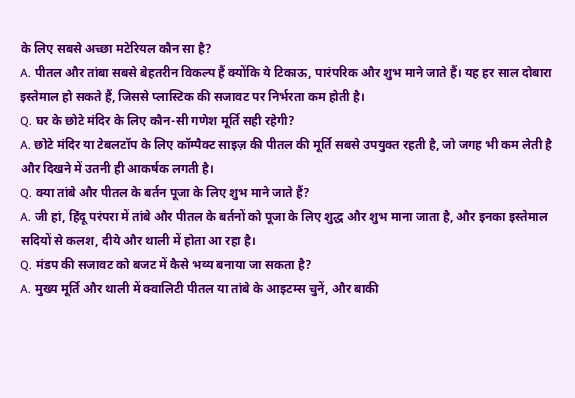के लिए सबसे अच्छा मटेरियल कौन सा है?
A. पीतल और तांबा सबसे बेहतरीन विकल्प हैं क्योंकि ये टिकाऊ, पारंपरिक और शुभ माने जाते हैं। यह हर साल दोबारा इस्तेमाल हो सकते हैं, जिससे प्लास्टिक की सजावट पर निर्भरता कम होती है।
Q. घर के छोटे मंदिर के लिए कौन-सी गणेश मूर्ति सही रहेगी?
A. छोटे मंदिर या टेबलटॉप के लिए कॉम्पैक्ट साइज़ की पीतल की मूर्ति सबसे उपयुक्त रहती है, जो जगह भी कम लेती है और दिखने में उतनी ही आकर्षक लगती है।
Q. क्या तांबे और पीतल के बर्तन पूजा के लिए शुभ माने जाते हैं?
A. जी हां, हिंदू परंपरा में तांबे और पीतल के बर्तनों को पूजा के लिए शुद्ध और शुभ माना जाता है, और इनका इस्तेमाल सदियों से कलश, दीये और थाली में होता आ रहा है।
Q. मंडप की सजावट को बजट में कैसे भव्य बनाया जा सकता है?
A. मुख्य मूर्ति और थाली में क्वालिटी पीतल या तांबे के आइटम्स चुनें, और बाकी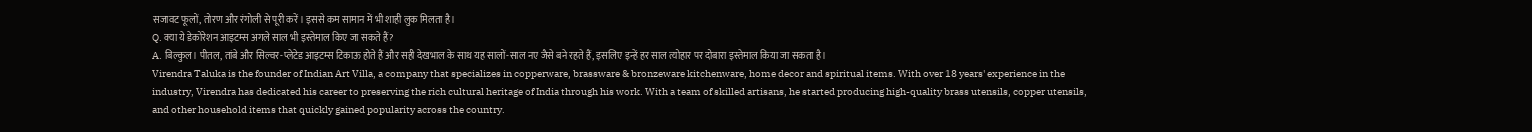सजावट फूलों, तोरण और रंगोली से पूरी करें। इससे कम सामान में भी शाही लुक मिलता है।
Q. क्या ये डेकोरेशन आइटम्स अगले साल भी इस्तेमाल किए जा सकते हैं?
A. बिल्कुल। पीतल, तांबे और सिल्वर-प्लेटेड आइटम्स टिकाऊ होते हैं और सही देखभाल के साथ यह सालों-साल नए जैसे बने रहते हैं, इसलिए इन्हें हर साल त्योहार पर दोबारा इस्तेमाल किया जा सकता है।
Virendra Taluka is the founder of Indian Art Villa, a company that specializes in copperware, brassware & bronzeware kitchenware, home decor and spiritual items. With over 18 years' experience in the industry, Virendra has dedicated his career to preserving the rich cultural heritage of India through his work. With a team of skilled artisans, he started producing high-quality brass utensils, copper utensils, and other household items that quickly gained popularity across the country.